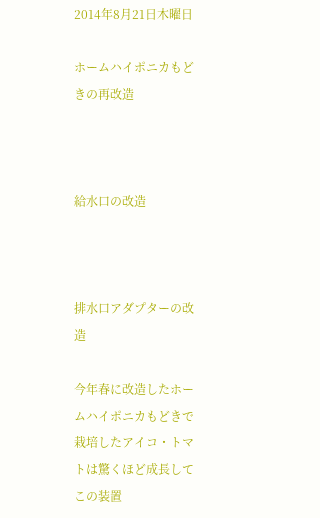2014年8月21日木曜日

ホームハイポニカもどきの再改造



給水口の改造



排水口アダプターの改造

今年春に改造したホームハイポニカもどきで栽培したアイコ・トマトは驚くほど成長してこの装置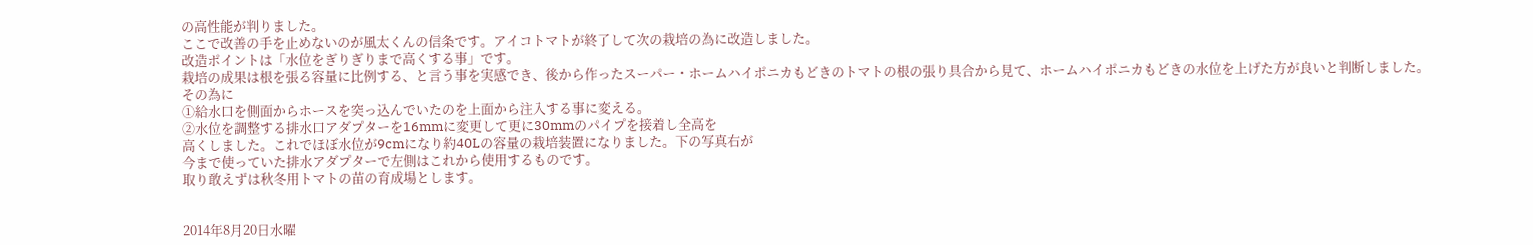の高性能が判りました。
ここで改善の手を止めないのが風太くんの信条です。アイコトマトが終了して次の栽培の為に改造しました。
改造ポイントは「水位をぎりぎりまで高くする事」です。
栽培の成果は根を張る容量に比例する、と言う事を実感でき、後から作ったスーパー・ホームハイポニカもどきのトマトの根の張り具合から見て、ホームハイポニカもどきの水位を上げた方が良いと判断しました。
その為に
①給水口を側面からホースを突っ込んでいたのを上面から注入する事に変える。
②水位を調整する排水口アダプターを16mmに変更して更に30mmのパイプを接着し全高を
高くしました。これでほぼ水位が9cmになり約40Lの容量の栽培装置になりました。下の写真右が
今まで使っていた排水アダプターで左側はこれから使用するものです。
取り敢えずは秋冬用トマトの苗の育成場とします。


2014年8月20日水曜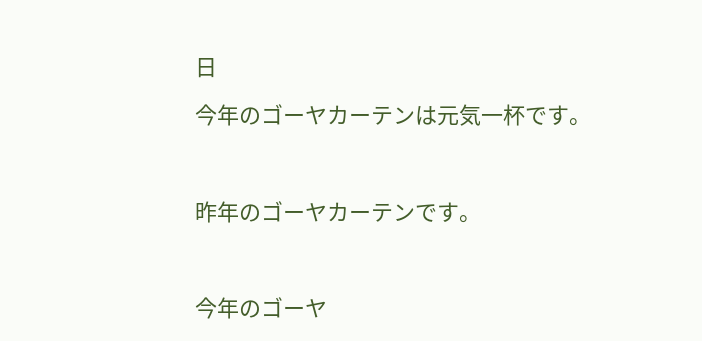日

今年のゴーヤカーテンは元気一杯です。



昨年のゴーヤカーテンです。



今年のゴーヤ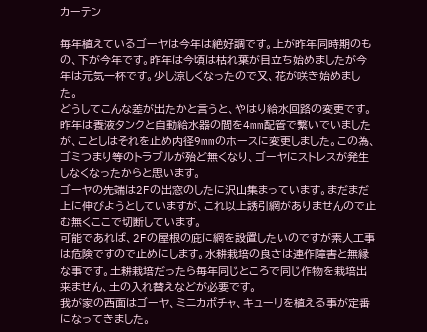カーテン

毎年植えているゴーヤは今年は絶好調です。上が昨年同時期のもの、下が今年です。昨年は今頃は枯れ葉が目立ち始めましたが今年は元気一杯です。少し涼しくなったので又、花が咲き始めました。
どうしてこんな差が出たかと言うと、やはり給水回路の変更です。昨年は養液タンクと自動給水器の間を4mm配管で繫いでいましたが、ことしはそれを止め内径9mmのホースに変更しました。この為、ゴミつまり等のトラブルが殆ど無くなり、ゴーヤにストレスが発生しなくなったからと思います。
ゴーヤの先端は2Fの出窓のしたに沢山集まっています。まだまだ上に伸びようとしていますが、これ以上誘引網がありませんので止む無くここで切断しています。
可能であれば、2Fの屋根の庇に網を設置したいのですが素人工事は危険ですので止めにします。水耕栽培の良さは連作障害と無縁な事です。土耕栽培だったら毎年同じところで同じ作物を栽培出来ません、土の入れ替えなどが必要です。
我が家の西面はゴーヤ、ミニカボチャ、キューリを植える事が定番になってきました。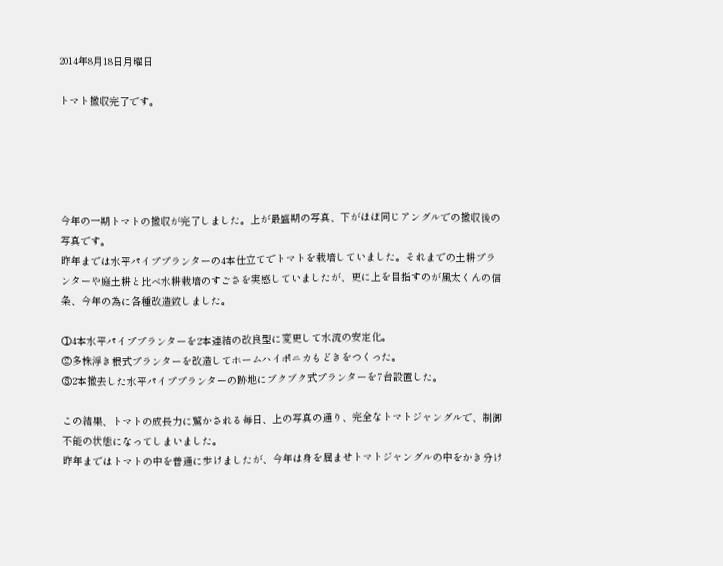2014年8月18日月曜日

トマト撤収完了です。





今年の一期トマトの撤収が完了しました。上が最盛期の写真、下がほぼ同じアングルでの撤収後の写真です。
昨年までは水平パイププランターの4本仕立てでトマトを栽培していました。それまでの土耕プランターや庭土耕と比べ水耕栽培のすごさを実感していましたが、更に上を目指すのが風太くんの信条、今年の為に各種改造致しました。

①4本水平パイププランターを2本連結の改良型に変更して水流の安定化。
②多株浮き根式プランターを改造してホームハイポニカもどきをつくった。
③2本撤去した水平パイププランターの跡地にブクブク式プランターを7台設置した。

この結果、トマトの成長力に驚かされる毎日、上の写真の通り、完全なトマトジャングルで、制御不能の状態になってしまいました。
昨年まではトマトの中を普通に歩けましたが、今年は身を屈ませトマトジャングルの中をかき分け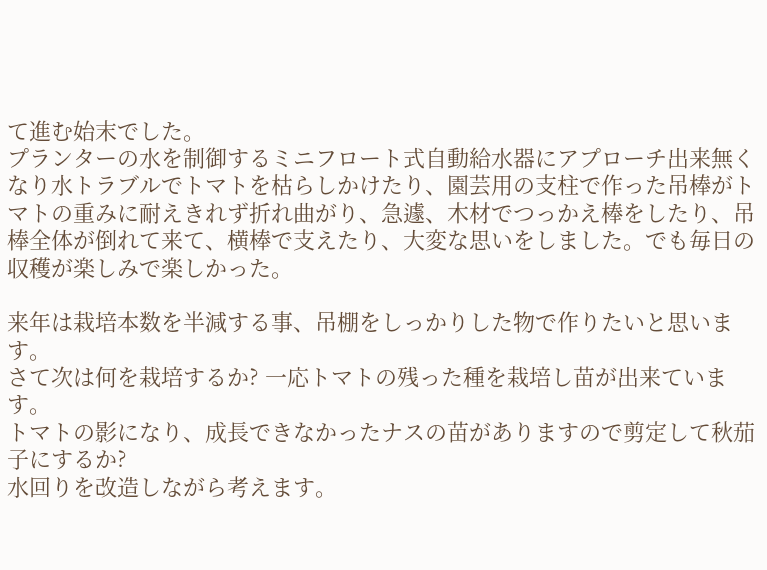て進む始末でした。
プランターの水を制御するミニフロート式自動給水器にアプローチ出来無くなり水トラブルでトマトを枯らしかけたり、園芸用の支柱で作った吊棒がトマトの重みに耐えきれず折れ曲がり、急遽、木材でつっかえ棒をしたり、吊棒全体が倒れて来て、横棒で支えたり、大変な思いをしました。でも毎日の収穫が楽しみで楽しかった。

来年は栽培本数を半減する事、吊棚をしっかりした物で作りたいと思います。
さて次は何を栽培するか? 一応トマトの残った種を栽培し苗が出来ています。
トマトの影になり、成長できなかったナスの苗がありますので剪定して秋茄子にするか?
水回りを改造しながら考えます。